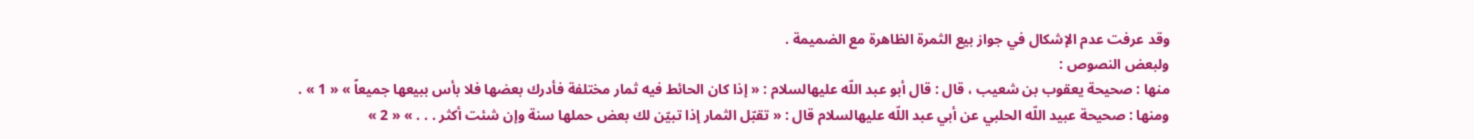وقد عرفت عدم الإشكال في جواز بيع الثمرة الظاهرة مع الضميمة .
ولبعض النصوص :
منها : صحيحة يعقوب بن شعيب ، قال : قال أبو عبد اللّه عليهالسلام : « إذا كان الحائط فيه ثمار مختلفة فأدرك بعضها فلا بأس ببيعها جميعاً » « 1 » .
ومنها : صحيحة عبيد اللّه الحلبي عن أبي عبد اللّه عليهالسلام قال : « تقبّل الثمار إذا تبيّن لك بعض حملها سنة وإن شئت أكثر . . . » « 2 »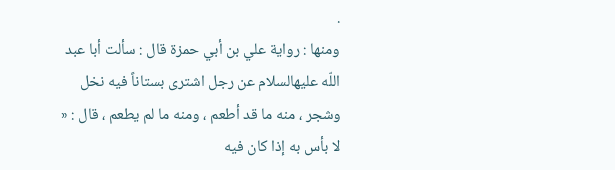.
ومنها : رواية علي بن أبي حمزة قال : سألت أبا عبد اللّه عليهالسلام عن رجل اشترى بستاناً فيه نخل وشجر ، منه ما قد أطعم ، ومنه ما لم يطعم ، قال : « لا بأس به إذا كان فيه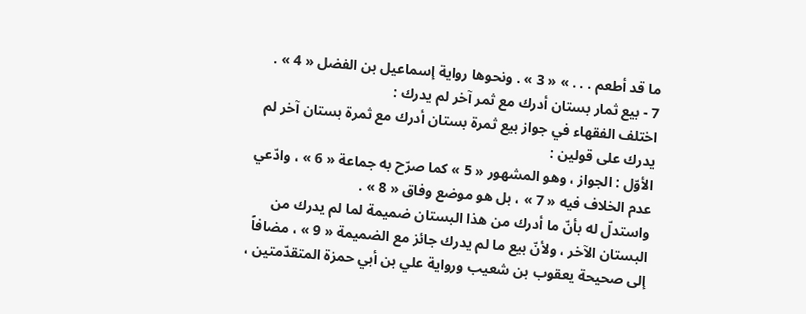ما قد أطعم . . . » « 3 » . ونحوها رواية إسماعيل بن الفضل « 4 » .
7 - بيع ثمار بستان أدرك مع ثمر آخر لم يدرك :
اختلف الفقهاء في جواز بيع ثمرة بستان أدرك مع ثمرة بستان آخر لم يدرك على قولين :
الأوّل : الجواز ، وهو المشهور « 5 » كما صرّح به جماعة « 6 » ، وادّعي عدم الخلاف فيه « 7 » ، بل هو موضع وفاق « 8 » .
واستدلّ له بأنّ ما أدرك من هذا البستان ضميمة لما لم يدرك من البستان الآخر ، ولأنّ بيع ما لم يدرك جائز مع الضميمة « 9 » ، مضافاً إلى صحيحة يعقوب بن شعيب ورواية علي بن أبي حمزة المتقدّمتين ،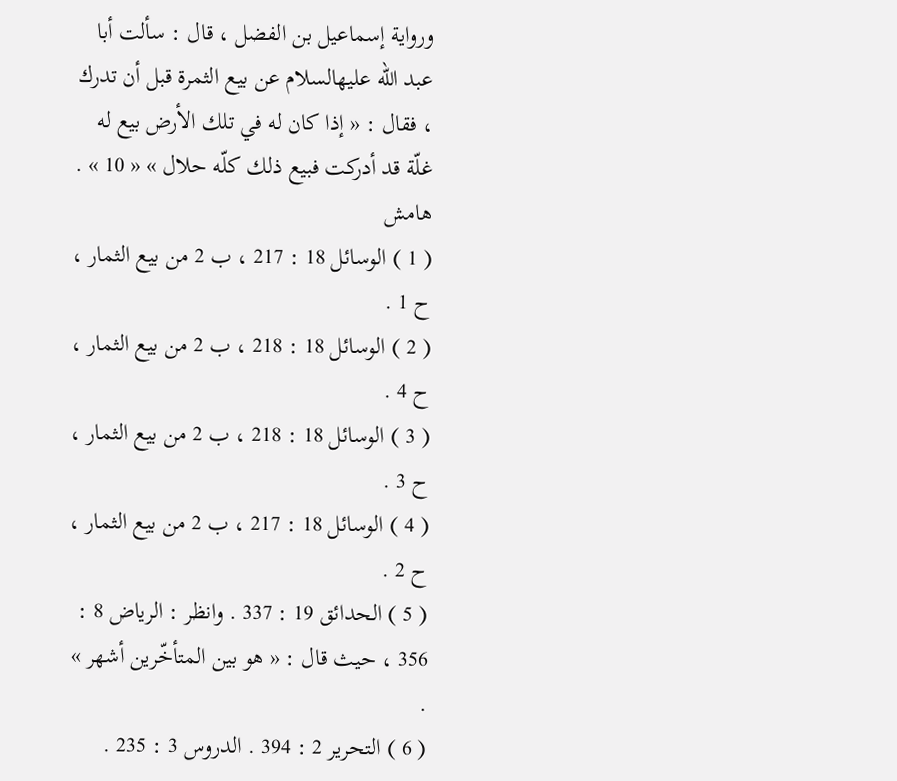ورواية إسماعيل بن الفضل ، قال : سألت أبا عبد اللّه عليهالسلام عن بيع الثمرة قبل أن تدرك ، فقال : « إذا كان له في تلك الأرض بيع له غلّة قد أدركت فبيع ذلك كلّه حلال » « 10 » .
هامش
( 1 ) الوسائل 18 : 217 ، ب 2 من بيع الثمار ، ح 1 .
( 2 ) الوسائل 18 : 218 ، ب 2 من بيع الثمار ، ح 4 .
( 3 ) الوسائل 18 : 218 ، ب 2 من بيع الثمار ، ح 3 .
( 4 ) الوسائل 18 : 217 ، ب 2 من بيع الثمار ، ح 2 .
( 5 ) الحدائق 19 : 337 . وانظر : الرياض 8 : 356 ، حيث قال : « هو بين المتأخّرين أشهر » .
( 6 ) التحرير 2 : 394 . الدروس 3 : 235 .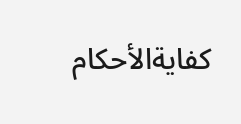كفايةالأحكام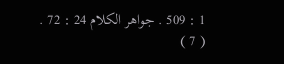1 : 509 . جواهر الكلام 24 : 72 .
( 7 )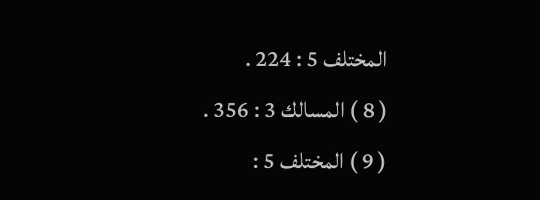المختلف 5 : 224 .
( 8 ) المسالك 3 : 356 .
( 9 ) المختلف 5 :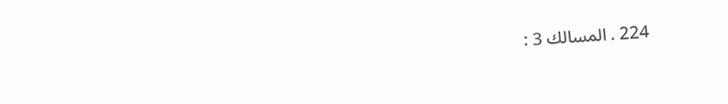224 . المسالك 3 :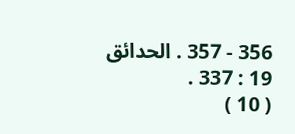356 - 357 . الحدائق 19 : 337 .
( 10 )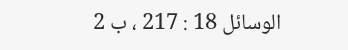الوسائل 18 : 217 ، ب 2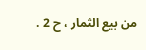من بيع الثمار ، ح 2 .